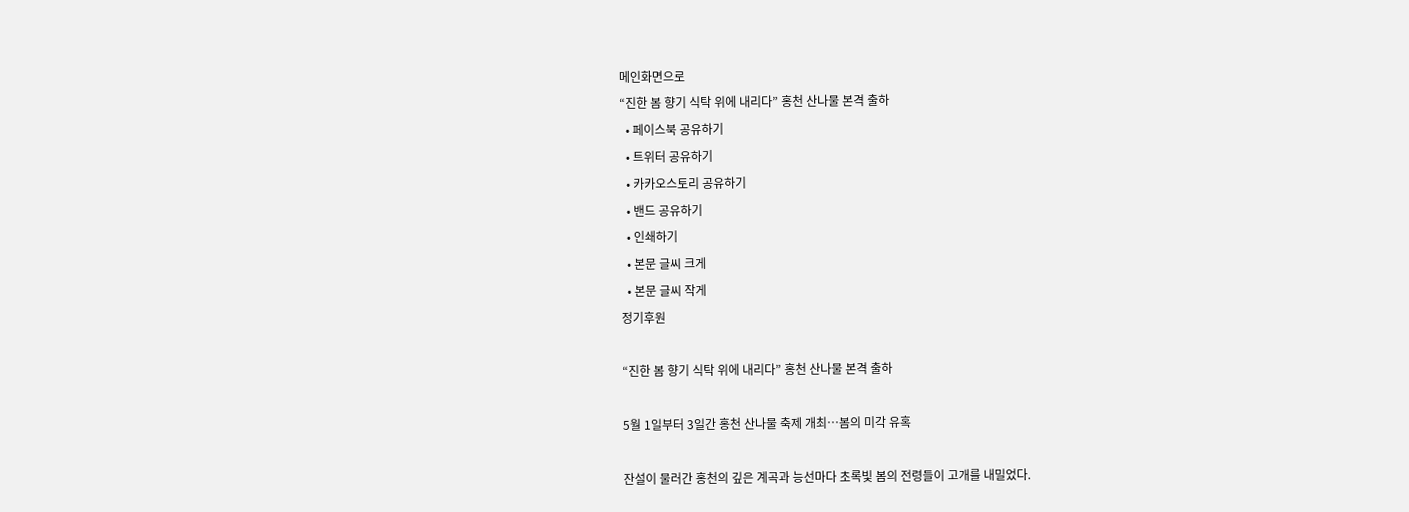메인화면으로
“진한 봄 향기 식탁 위에 내리다” 홍천 산나물 본격 출하
  • 페이스북 공유하기
  • 트위터 공유하기
  • 카카오스토리 공유하기
  • 밴드 공유하기
  • 인쇄하기
  • 본문 글씨 크게
  • 본문 글씨 작게
정기후원

“진한 봄 향기 식탁 위에 내리다” 홍천 산나물 본격 출하

5월 1일부터 3일간 홍천 산나물 축제 개최…봄의 미각 유혹

잔설이 물러간 홍천의 깊은 계곡과 능선마다 초록빛 봄의 전령들이 고개를 내밀었다.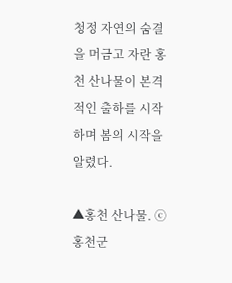청정 자연의 숨결을 머금고 자란 홍천 산나물이 본격적인 출하를 시작하며 봄의 시작을 알렸다.

▲홍천 산나물. ⓒ홍천군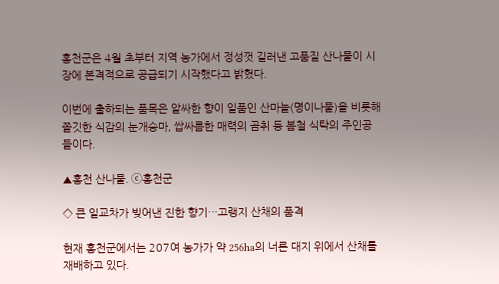홍천군은 4월 초부터 지역 농가에서 정성껏 길러낸 고품질 산나물이 시장에 본격적으로 공급되기 시작했다고 밝혔다.

이번에 출하되는 품목은 알싸한 향이 일품인 산마늘(명이나물)을 비롯해 쫄깃한 식감의 눈개승마, 쌉싸름한 매력의 곰취 등 봄철 식탁의 주인공들이다.

▲홍천 산나물. ⓒ홍천군

◇ 큰 일교차가 빚어낸 진한 향기…고랭지 산채의 품격

현재 홍천군에서는 207여 농가가 약 256ha의 너른 대지 위에서 산채를 재배하고 있다.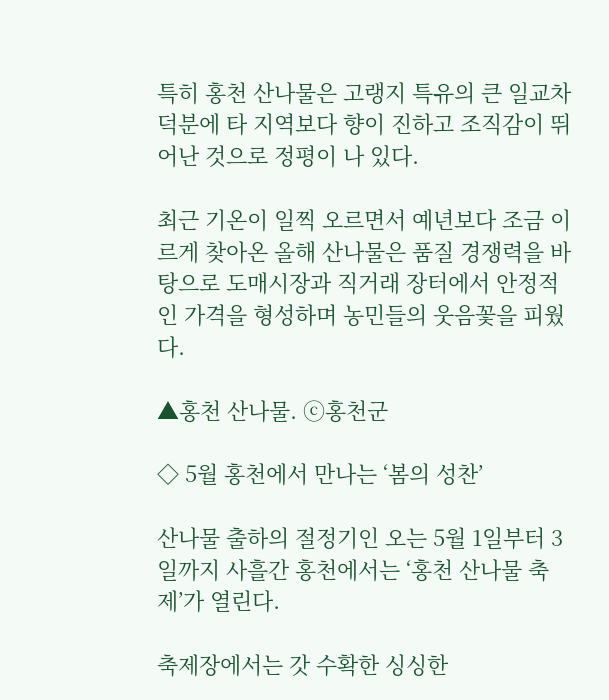특히 홍천 산나물은 고랭지 특유의 큰 일교차 덕분에 타 지역보다 향이 진하고 조직감이 뛰어난 것으로 정평이 나 있다.

최근 기온이 일찍 오르면서 예년보다 조금 이르게 찾아온 올해 산나물은 품질 경쟁력을 바탕으로 도매시장과 직거래 장터에서 안정적인 가격을 형성하며 농민들의 웃음꽃을 피웠다.

▲홍천 산나물. ⓒ홍천군

◇ 5월 홍천에서 만나는 ‘봄의 성찬’

산나물 출하의 절정기인 오는 5월 1일부터 3일까지 사흘간 홍천에서는 ‘홍천 산나물 축제’가 열린다.

축제장에서는 갓 수확한 싱싱한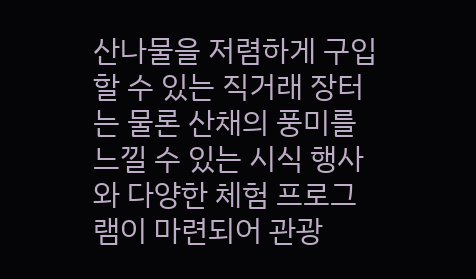산나물을 저렴하게 구입할 수 있는 직거래 장터는 물론 산채의 풍미를 느낄 수 있는 시식 행사와 다양한 체험 프로그램이 마련되어 관광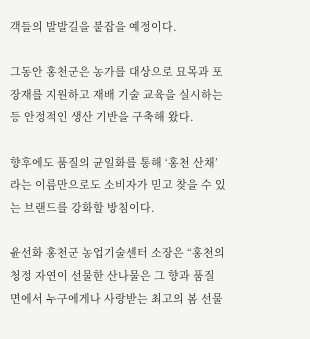객들의 발발길을 붙잡을 예정이다.

그동안 홍천군은 농가를 대상으로 묘목과 포장재를 지원하고 재배 기술 교육을 실시하는 등 안정적인 생산 기반을 구축해 왔다.

향후에도 품질의 균일화를 통해 ‘홍천 산채’라는 이름만으로도 소비자가 믿고 찾을 수 있는 브랜드를 강화할 방침이다.

윤선화 홍천군 농업기술센터 소장은 “홍천의 청정 자연이 선물한 산나물은 그 향과 품질 면에서 누구에게나 사랑받는 최고의 봄 선물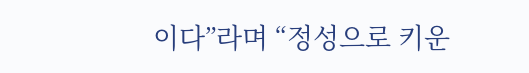이다”라며 “정성으로 키운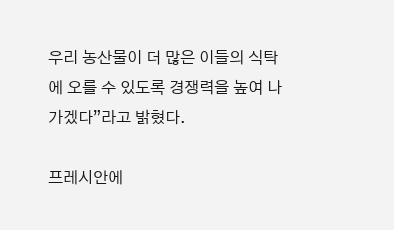우리 농산물이 더 많은 이들의 식탁에 오를 수 있도록 경쟁력을 높여 나가겠다”라고 밝혔다.

프레시안에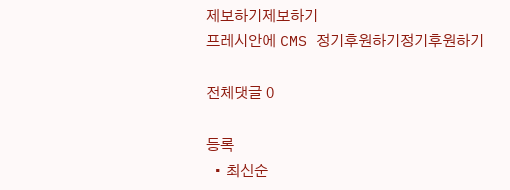제보하기제보하기
프레시안에 CMS 정기후원하기정기후원하기

전체댓글 0

등록
  • 최신순